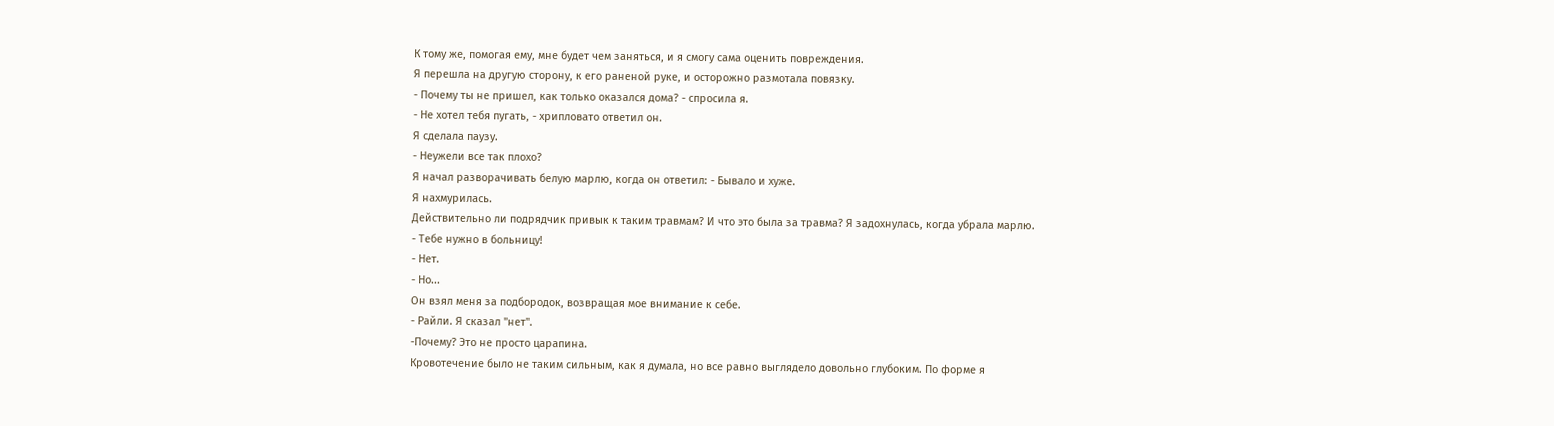К тому же, помогая ему, мне будет чем заняться, и я смогу сама оценить повреждения.
Я перешла на другую сторону, к его раненой руке, и осторожно размотала повязку.
- Почему ты не пришел, как только оказался дома? - спросила я.
- Не хотел тебя пугать, - хрипловато ответил он.
Я сделала паузу.
- Неужели все так плохо?
Я начал разворачивать белую марлю, когда он ответил: - Бывало и хуже.
Я нахмурилась.
Действительно ли подрядчик привык к таким травмам? И что это была за травма? Я задохнулась, когда убрала марлю.
- Тебе нужно в больницу!
- Нет.
- Но...
Он взял меня за подбородок, возвращая мое внимание к себе.
- Райли. Я сказал "нет".
-Почему? Это не просто царапина.
Кровотечение было не таким сильным, как я думала, но все равно выглядело довольно глубоким. По форме я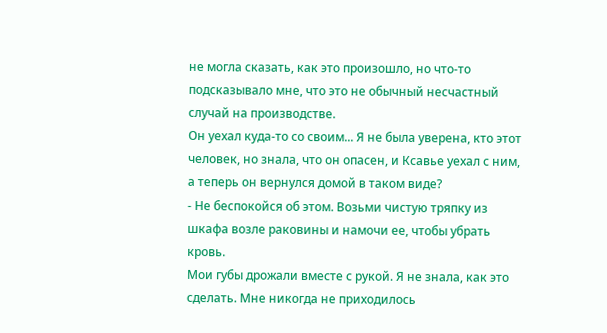не могла сказать, как это произошло, но что-то подсказывало мне, что это не обычный несчастный случай на производстве.
Он уехал куда-то со своим... Я не была уверена, кто этот человек, но знала, что он опасен, и Ксавье уехал с ним, а теперь он вернулся домой в таком виде?
- Не беспокойся об этом. Возьми чистую тряпку из шкафа возле раковины и намочи ее, чтобы убрать кровь.
Мои губы дрожали вместе с рукой. Я не знала, как это сделать. Мне никогда не приходилось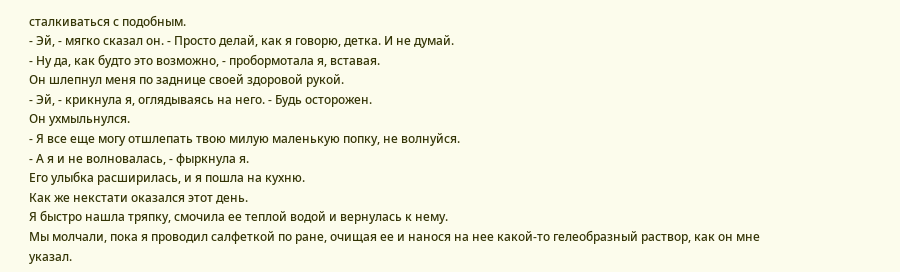сталкиваться с подобным.
- Эй, - мягко сказал он. - Просто делай, как я говорю, детка. И не думай.
- Ну да, как будто это возможно, - пробормотала я, вставая.
Он шлепнул меня по заднице своей здоровой рукой.
- Эй, - крикнула я, оглядываясь на него. - Будь осторожен.
Он ухмыльнулся.
- Я все еще могу отшлепать твою милую маленькую попку, не волнуйся.
- А я и не волновалась, - фыркнула я.
Его улыбка расширилась, и я пошла на кухню.
Как же некстати оказался этот день.
Я быстро нашла тряпку, смочила ее теплой водой и вернулась к нему.
Мы молчали, пока я проводил салфеткой по ране, очищая ее и нанося на нее какой-то гелеобразный раствор, как он мне указал.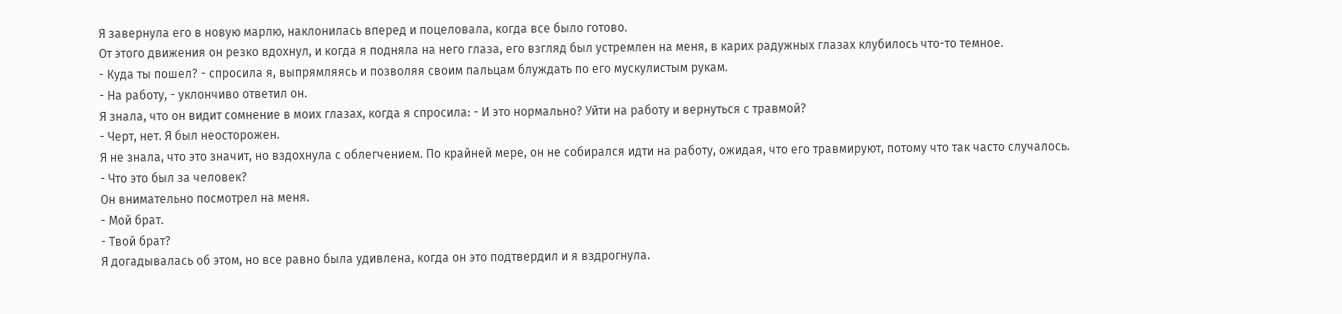Я завернула его в новую марлю, наклонилась вперед и поцеловала, когда все было готово.
От этого движения он резко вдохнул, и когда я подняла на него глаза, его взгляд был устремлен на меня, в карих радужных глазах клубилось что-то темное.
- Куда ты пошел? - спросила я, выпрямляясь и позволяя своим пальцам блуждать по его мускулистым рукам.
- На работу, - уклончиво ответил он.
Я знала, что он видит сомнение в моих глазах, когда я спросила: - И это нормально? Уйти на работу и вернуться с травмой?
- Черт, нет. Я был неосторожен.
Я не знала, что это значит, но вздохнула с облегчением. По крайней мере, он не собирался идти на работу, ожидая, что его травмируют, потому что так часто случалось.
- Что это был за человек?
Он внимательно посмотрел на меня.
- Мой брат.
- Твой брат?
Я догадывалась об этом, но все равно была удивлена, когда он это подтвердил и я вздрогнула.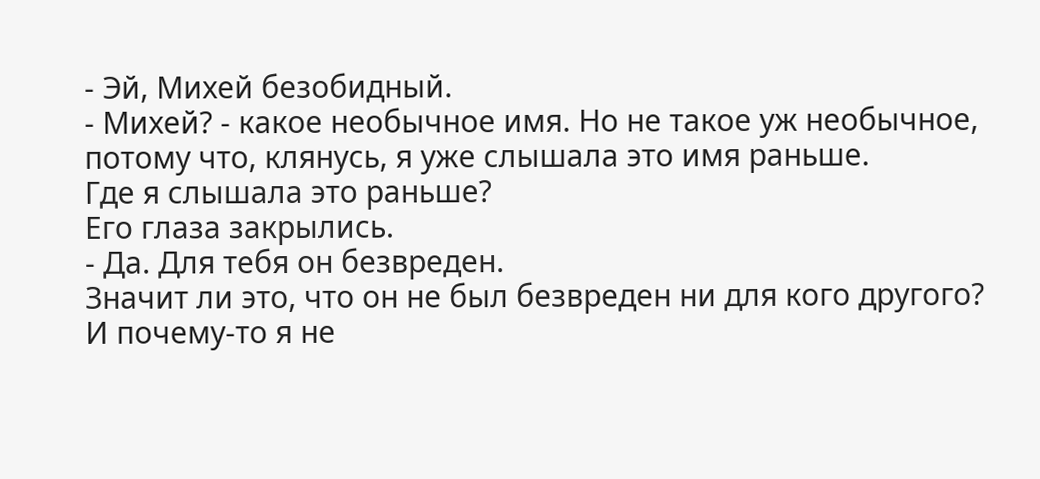- Эй, Михей безобидный.
- Михей? - какое необычное имя. Но не такое уж необычное, потому что, клянусь, я уже слышала это имя раньше.
Где я слышала это раньше?
Его глаза закрылись.
- Да. Для тебя он безвреден.
Значит ли это, что он не был безвреден ни для кого другого?
И почему-то я не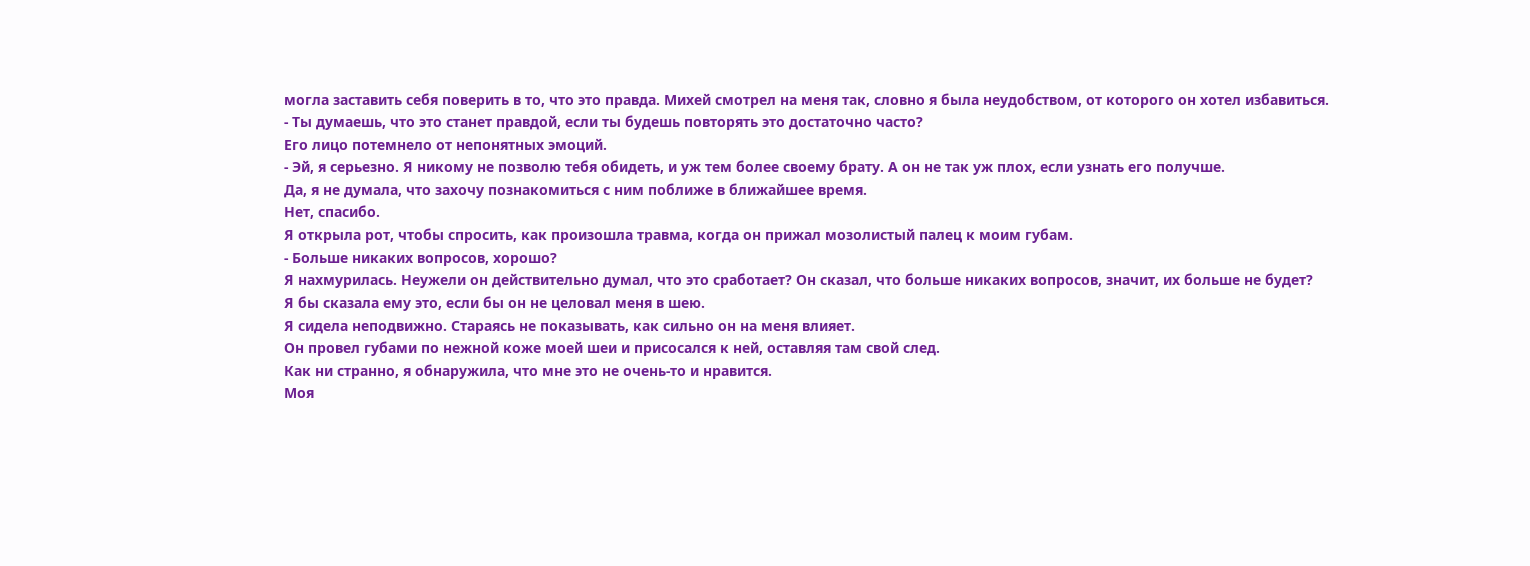могла заставить себя поверить в то, что это правда. Михей смотрел на меня так, словно я была неудобством, от которого он хотел избавиться.
- Ты думаешь, что это станет правдой, если ты будешь повторять это достаточно часто?
Его лицо потемнело от непонятных эмоций.
- Эй, я серьезно. Я никому не позволю тебя обидеть, и уж тем более своему брату. А он не так уж плох, если узнать его получше.
Да, я не думала, что захочу познакомиться с ним поближе в ближайшее время.
Нет, спасибо.
Я открыла рот, чтобы спросить, как произошла травма, когда он прижал мозолистый палец к моим губам.
- Больше никаких вопросов, хорошо?
Я нахмурилась. Неужели он действительно думал, что это сработает? Он сказал, что больше никаких вопросов, значит, их больше не будет?
Я бы сказала ему это, если бы он не целовал меня в шею.
Я сидела неподвижно. Стараясь не показывать, как сильно он на меня влияет.
Он провел губами по нежной коже моей шеи и присосался к ней, оставляя там свой след.
Как ни странно, я обнаружила, что мне это не очень-то и нравится.
Моя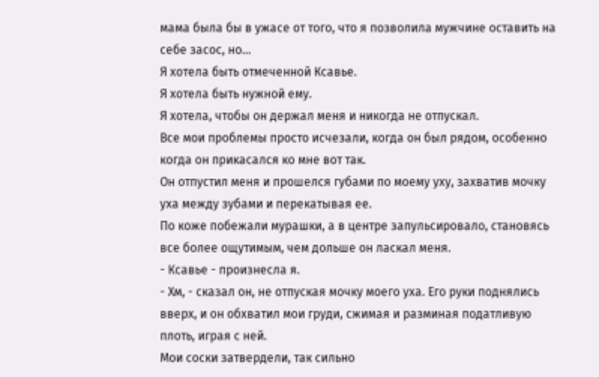мама была бы в ужасе от того, что я позволила мужчине оставить на себе засос, но...
Я хотела быть отмеченной Ксавье.
Я хотела быть нужной ему.
Я хотела, чтобы он держал меня и никогда не отпускал.
Все мои проблемы просто исчезали, когда он был рядом, особенно когда он прикасался ко мне вот так.
Он отпустил меня и прошелся губами по моему уху, захватив мочку уха между зубами и перекатывая ее.
По коже побежали мурашки, а в центре запульсировало, становясь все более ощутимым, чем дольше он ласкал меня.
- Ксавье - произнесла я.
- Хм, - сказал он, не отпуская мочку моего уха. Его руки поднялись вверх, и он обхватил мои груди, сжимая и разминая податливую плоть, играя с ней.
Мои соски затвердели, так сильно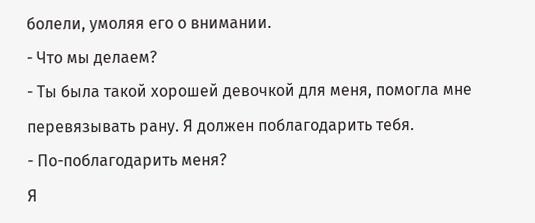болели, умоляя его о внимании.
- Что мы делаем?
- Ты была такой хорошей девочкой для меня, помогла мне перевязывать рану. Я должен поблагодарить тебя.
- По-поблагодарить меня?
Я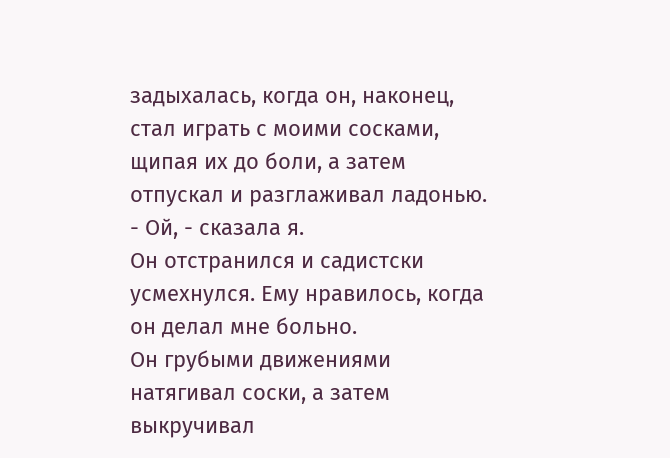задыхалась, когда он, наконец, стал играть с моими сосками, щипая их до боли, а затем отпускал и разглаживал ладонью.
- Ой, - сказала я.
Он отстранился и садистски усмехнулся. Ему нравилось, когда он делал мне больно.
Он грубыми движениями натягивал соски, а затем выкручивал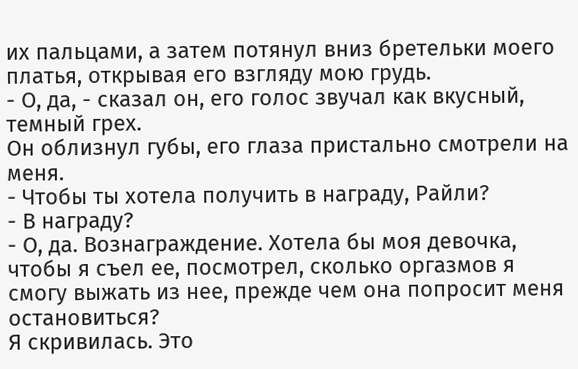их пальцами, а затем потянул вниз бретельки моего платья, открывая его взгляду мою грудь.
- О, да, - сказал он, его голос звучал как вкусный, темный грех.
Он облизнул губы, его глаза пристально смотрели на меня.
- Чтобы ты хотела получить в награду, Райли?
- В награду?
- О, да. Вознаграждение. Хотела бы моя девочка, чтобы я съел ее, посмотрел, сколько оргазмов я смогу выжать из нее, прежде чем она попросит меня остановиться?
Я скривилась. Это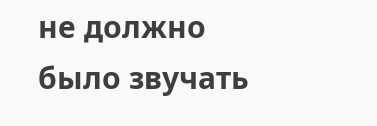не должно было звучать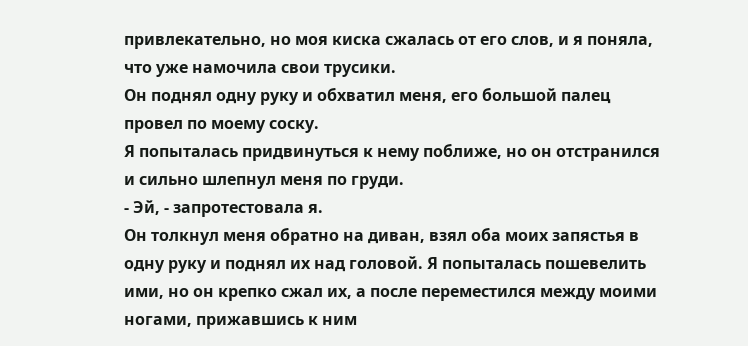привлекательно, но моя киска сжалась от его слов, и я поняла, что уже намочила свои трусики.
Он поднял одну руку и обхватил меня, его большой палец провел по моему соску.
Я попыталась придвинуться к нему поближе, но он отстранился и сильно шлепнул меня по груди.
- Эй, - запротестовала я.
Он толкнул меня обратно на диван, взял оба моих запястья в одну руку и поднял их над головой. Я попыталась пошевелить ими, но он крепко сжал их, а после переместился между моими ногами, прижавшись к ним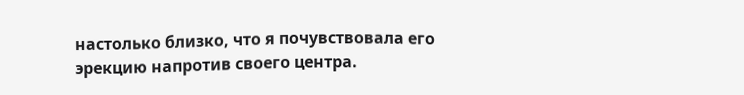настолько близко, что я почувствовала его эрекцию напротив своего центра.